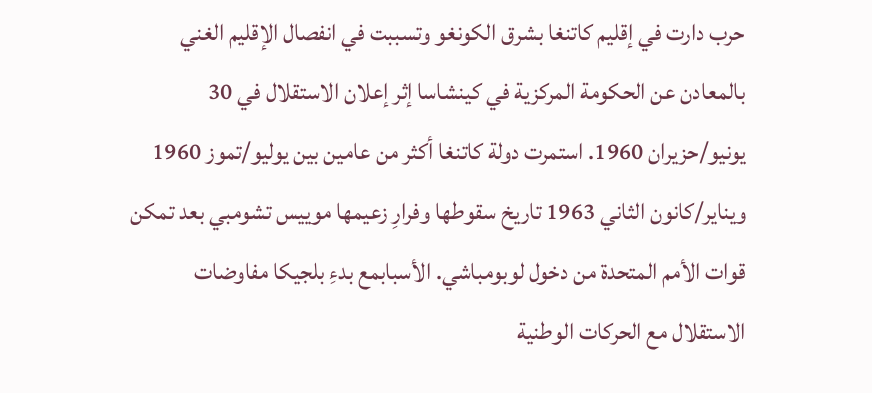حرب دارت في إقليم كاتنغا بشرق الكونغو وتسببت في انفصال الإقليم الغني بالمعادن عن الحكومة المركزية في كينشاسا إثر إعلان الاستقلال في 30 يونيو/حزيران 1960. استمرت دولة كاتنغا أكثر من عامين بين يوليو/تموز 1960 ويناير/كانون الثاني 1963 تاريخ سقوطها وفرارِ زعيمها موييس تشومبي بعد تمكن قوات الأمم المتحدة من دخول لوبومباشي. الأسبابمع بدءِ بلجيكا مفاوضات الاستقلال مع الحركات الوطنية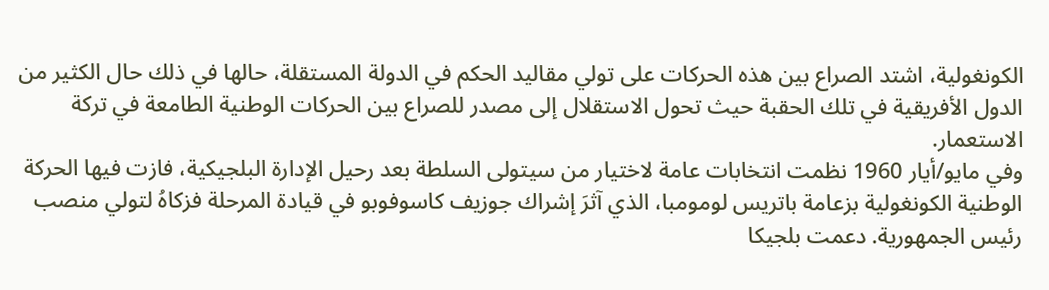الكونغولية، اشتد الصراع بين هذه الحركات على تولي مقاليد الحكم في الدولة المستقلة، حالها في ذلك حال الكثير من الدول الأفريقية في تلك الحقبة حيث تحول الاستقلال إلى مصدر للصراع بين الحركات الوطنية الطامعة في تركة الاستعمار.
وفي مايو/أيار 1960 نظمت انتخابات عامة لاختيار من سيتولى السلطة بعد رحيل الإدارة البلجيكية، فازت فيها الحركة الوطنية الكونغولية بزعامة باتريس لومومبا، الذي آثرَ إشراك جوزيف كاسوفوبو في قيادة المرحلة فزكاهُ لتولي منصب رئيس الجمهورية. دعمت بلجيكا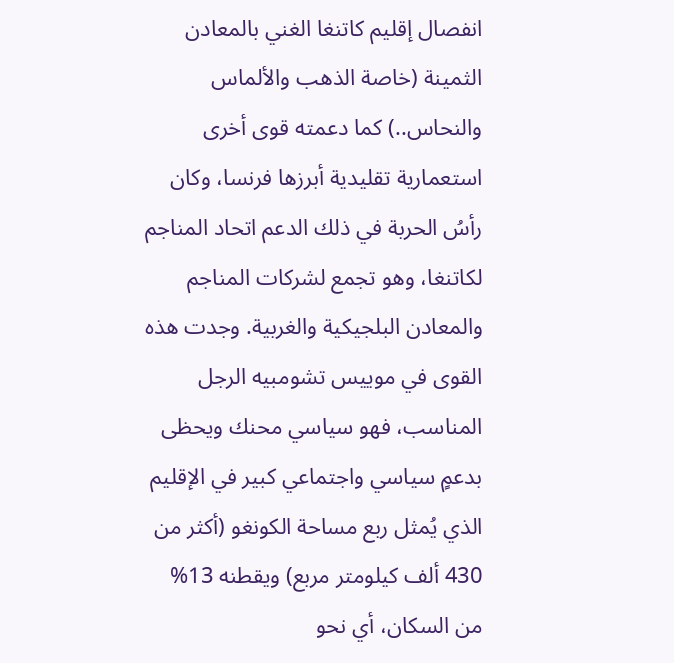انفصال إقليم كاتنغا الغني بالمعادن الثمينة (خاصة الذهب والألماس والنحاس..) كما دعمته قوى أخرى استعمارية تقليدية أبرزها فرنسا، وكان رأسُ الحربة في ذلك الدعم اتحاد المناجم لكاتنغا، وهو تجمع لشركات المناجم والمعادن البلجيكية والغربية. وجدت هذه القوى في موييس تشومبيه الرجل المناسب، فهو سياسي محنك ويحظى بدعمٍ سياسي واجتماعي كبير في الإقليم الذي يُمثل ربع مساحة الكونغو (أكثر من 430 ألف كيلومتر مربع) ويقطنه 13% من السكان، أي نحو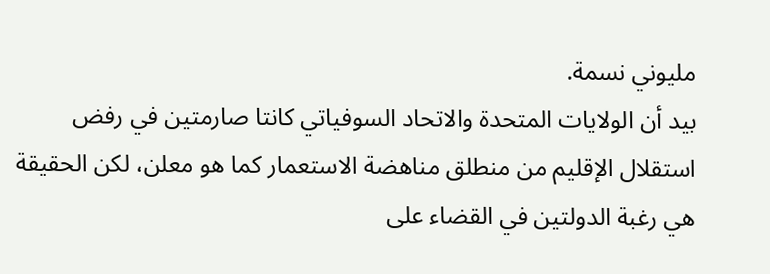مليوني نسمة.
بيد أن الولايات المتحدة والاتحاد السوفياتي كانتا صارمتين في رفض استقلال الإقليم من منطلق مناهضة الاستعمار كما هو معلن، لكن الحقيقة هي رغبة الدولتين في القضاء على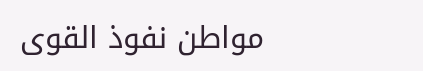مواطن نفوذ القوى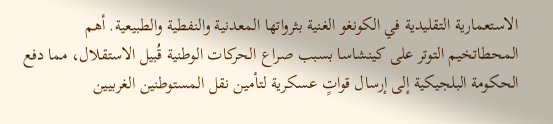الاستعمارية التقليدية في الكونغو الغنية بثرواتها المعدنية والنفطية والطبيعية. أهم المحطاتخيم التوتر على كينشاسا بسبب صراع الحركات الوطنية قُبيل الاستقلال، مما دفع الحكومة البلجيكية إلى إرسال قواتٍ عسكرية لتأمين نقل المستوطنين الغربيين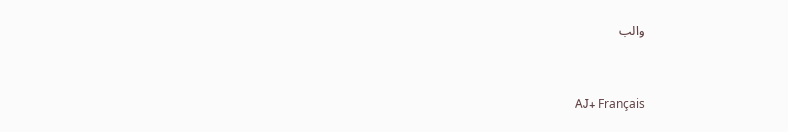والب


AJ+ Français